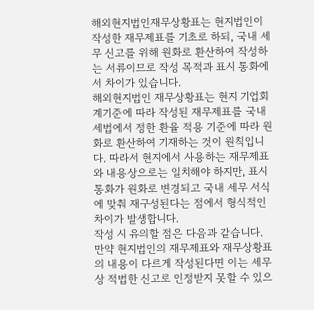해외현지법인재무상황표는 현지법인이 작성한 재무제표를 기초로 하되, 국내 세무 신고를 위해 원화로 환산하여 작성하는 서류이므로 작성 목적과 표시 통화에서 차이가 있습니다.
해외현지법인 재무상황표는 현지 기업회계기준에 따라 작성된 재무제표를 국내 세법에서 정한 환율 적용 기준에 따라 원화로 환산하여 기재하는 것이 원칙입니다. 따라서 현지에서 사용하는 재무제표와 내용상으로는 일치해야 하지만, 표시 통화가 원화로 변경되고 국내 세무 서식에 맞춰 재구성된다는 점에서 형식적인 차이가 발생합니다.
작성 시 유의할 점은 다음과 같습니다.
만약 현지법인의 재무제표와 재무상황표의 내용이 다르게 작성된다면 이는 세무상 적법한 신고로 인정받지 못할 수 있으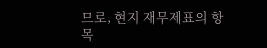므로, 현지 재무제표의 항목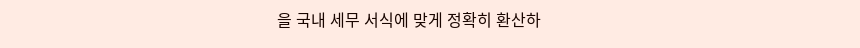을 국내 세무 서식에 맞게 정확히 환산하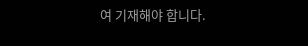여 기재해야 합니다.